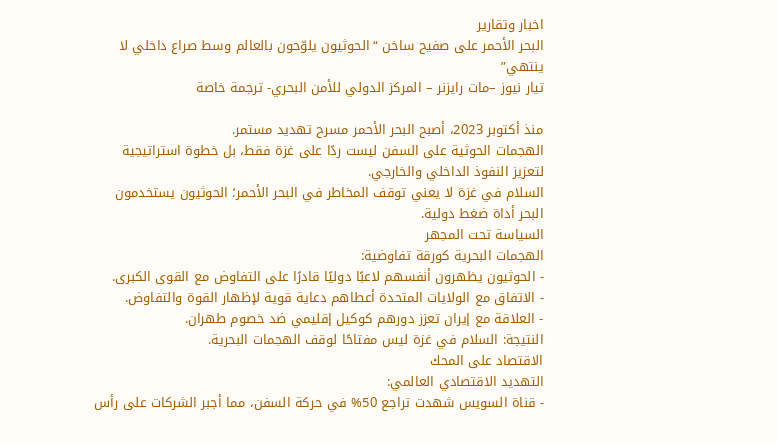اخبار وتقارير
البحر الأحمر على صفيح ساخن “الحوثيون يلوّحون بالعالم وسط صراع داخلي لا ينتهي”
تيار نيوز –مات رايزنر – المركز الدولي للأمن البحري- ترجمة خاصة

منذ أكتوبر 2023، أصبح البحر الأحمر مسرح تهديد مستمر.
الهجمات الحوثية على السفن ليست ردًا على غزة فقط، بل خطوة استراتيجية لتعزيز النفوذ الداخلي والخارجي.
السلام في غزة لا يعني توقف المخاطر في البحر الأحمر؛ الحوثيون يستخدمون البحر أداة ضغط دولية.
السياسة تحت المجهر
الهجمات البحرية كورقة تفاوضية:
- الحوثيون يظهرون أنفسهم لاعبًا دوليًا قادرًا على التفاوض مع القوى الكبرى.
- الاتفاق مع الولايات المتحدة أعطاهم دعاية قوية لإظهار القوة والتفاوض.
- العلاقة مع إيران تعزز دورهم كوكيل إقليمي ضد خصوم طهران.
النتيجة: السلام في غزة ليس مفتاحًا لوقف الهجمات البحرية.
الاقتصاد على المحك
التهديد الاقتصادي العالمي:
- قناة السويس شهدت تراجع 50% في حركة السفن، مما أجبر الشركات على رأس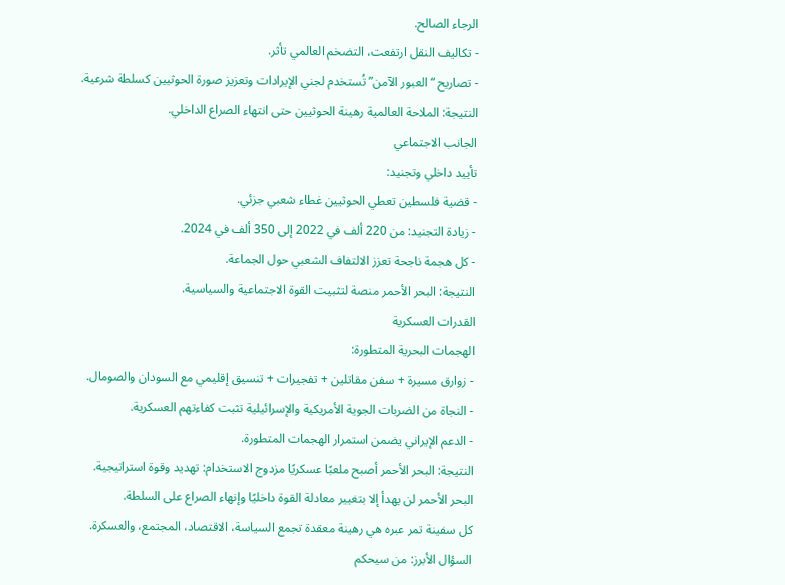الرجاء الصالح.
- تكاليف النقل ارتفعت، التضخم العالمي تأثر.
- تصاريح “العبور الآمن” تُستخدم لجني الإيرادات وتعزيز صورة الحوثيين كسلطة شرعية.
النتيجة: الملاحة العالمية رهينة الحوثيين حتى انتهاء الصراع الداخلي.
الجانب الاجتماعي
تأييد داخلي وتجنيد:
- قضية فلسطين تعطي الحوثيين غطاء شعبي جزئي.
- زيادة التجنيد: من 220 ألف في 2022 إلى 350 ألف في 2024.
- كل هجمة ناجحة تعزز الالتفاف الشعبي حول الجماعة.
النتيجة: البحر الأحمر منصة لتثبيت القوة الاجتماعية والسياسية.
القدرات العسكرية
الهجمات البحرية المتطورة:
- زوارق مسيرة + سفن مقاتلين + تفجيرات + تنسيق إقليمي مع السودان والصومال.
- النجاة من الضربات الجوية الأمريكية والإسرائيلية تثبت كفاءتهم العسكرية.
- الدعم الإيراني يضمن استمرار الهجمات المتطورة.
النتيجة: البحر الأحمر أصبح ملعبًا عسكريًا مزدوج الاستخدام: تهديد وقوة استراتيجية.
البحر الأحمر لن يهدأ إلا بتغيير معادلة القوة داخليًا وإنهاء الصراع على السلطة.
كل سفينة تمر عبره هي رهينة معقدة تجمع السياسة، الاقتصاد، المجتمع، والعسكرة.
السؤال الأبرز: من سيحكم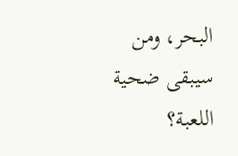البحر، ومن سيبقى ضحية اللعبة؟